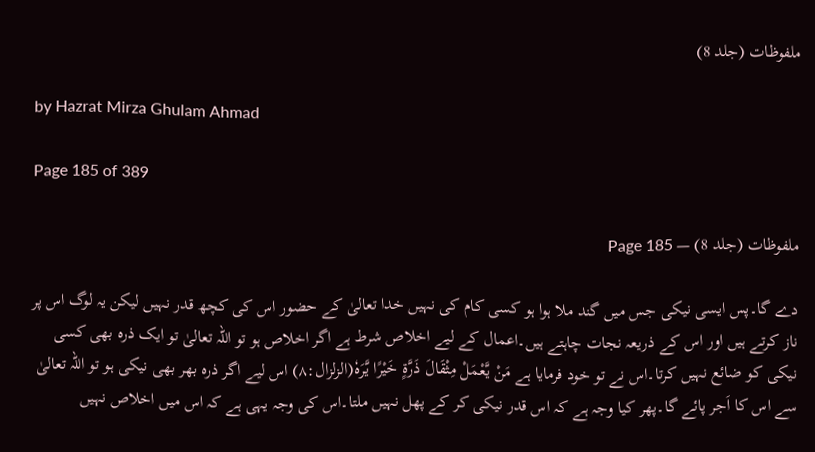ملفوظات (جلد 8)

by Hazrat Mirza Ghulam Ahmad

Page 185 of 389

ملفوظات (جلد 8) — Page 185

دے گا۔پس ایسی نیکی جس میں گند ملا ہوا ہو کسی کام کی نہیں خدا تعالیٰ کے حضور اس کی کچھ قدر نہیں لیکن یہ لوگ اس پر ناز کرتے ہیں اور اس کے ذریعہ نجات چاہتے ہیں۔اعمال کے لیے اخلاص شرط ہے اگر اخلاص ہو تو اللہ تعالیٰ تو ایک ذرہ بھی کسی نیکی کو ضائع نہیں کرتا۔اس نے تو خود فرمایا ہے مَنْ يَّعْمَلْ مِثْقَالَ ذَرَّةٍ خَيْرًا يَّرَهٗ(الزلزال:۸) اس لیے اگر ذرہ بھر بھی نیکی ہو تو اللہ تعالیٰ سے اس کا اَجر پائے گا۔پھر کیا وجہ ہے کہ اس قدر نیکی کر کے پھل نہیں ملتا۔اس کی وجہ یہی ہے کہ اس میں اخلاص نہیں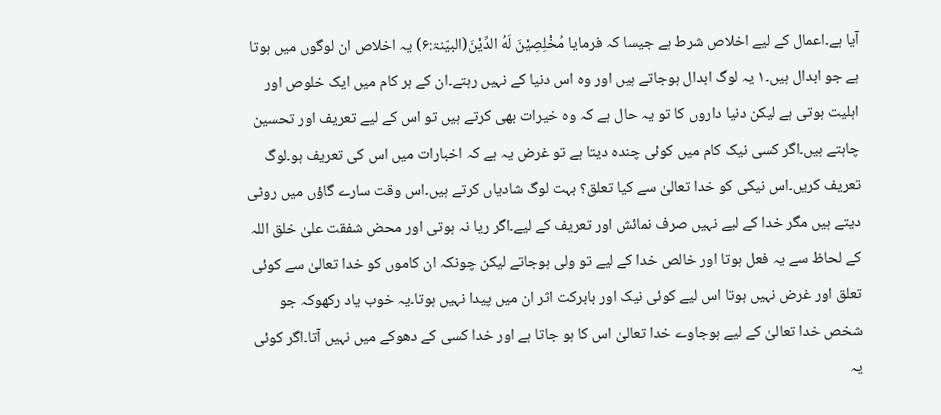آیا ہے۔اعمال کے لیے اخلاص شرط ہے جیسا کہ فرمایا مُخْلِصِيْنَ لَهُ الدِّيْنَ(البیّنۃ:۶) یہ اخلاص ان لوگوں میں ہوتا ہے جو ابدال ہیں۔۱ یہ لوگ ابدال ہوجاتے ہیں اور وہ اس دنیا کے نہیں رہتے۔ان کے ہر کام میں ایک خلوص اور اہلیت ہوتی ہے لیکن دنیا داروں کا تو یہ حال ہے کہ وہ خیرات بھی کرتے ہیں تو اس کے لیے تعریف اور تحسین چاہتے ہیں۔اگر کسی نیک کام میں کوئی چندہ دیتا ہے تو غرض یہ ہے کہ اخبارات میں اس کی تعریف ہو۔لوگ تعریف کریں۔اس نیکی کو خدا تعالیٰ سے کیا تعلق؟ بہت لوگ شادیاں کرتے ہیں۔اس وقت سارے گاؤں میں روٹی دیتے ہیں مگر خدا کے لیے نہیں صرف نمائش اور تعریف کے لیے۔اگر ریا نہ ہوتی اور محض شفقت علیٰ خلق اللہ کے لحاظ سے یہ فعل ہوتا اور خالص خدا کے لیے تو ولی ہوجاتے لیکن چونکہ ان کاموں کو خدا تعالیٰ سے کوئی تعلق اور غرض نہیں ہوتا اس لیے کوئی نیک اور بابرکت اثر ان میں پیدا نہیں ہوتا۔یہ خوب یاد رکھوکہ جو شخص خدا تعالیٰ کے لیے ہوجاوے خدا تعالیٰ اس کا ہو جاتا ہے اور خدا کسی کے دھوکے میں نہیں آتا۔اگر کوئی یہ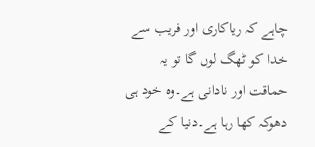چاہے کہ ریاکاری اور فریب سے خدا کو ٹھگ لوں گا تو یہ حماقت اور نادانی ہے۔وہ خود ہی دھوکہ کھا رہا ہے۔دنیا کے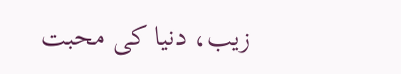زیب، دنیا کی محبت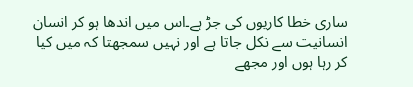ساری خطا کاریوں کی جڑ ہے۔اس میں اندھا ہو کر انسان انسانیت سے نکل جاتا ہے اور نہیں سمجھتا کہ میں کیا کر رہا ہوں اور مجھے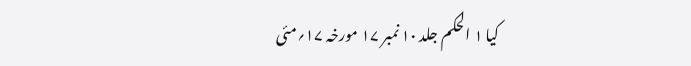کیا ۱ الحکم جلد ۱۰ نمبر ۱۷ مورخہ ۱۷؍مئی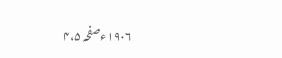۱۹۰۶ءصفحہ ۴،۵